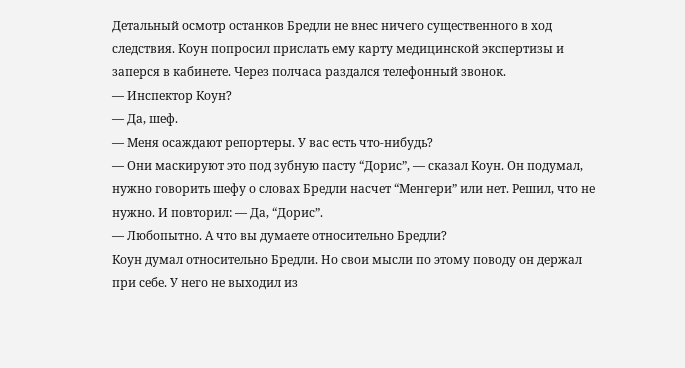Детальный осмотр останков Бредли не внес ничего существенного в ход следствия. Коун попросил прислать ему карту медицинской экспертизы и заперся в кабинете. Через полчаса раздался телефонный звонок.
— Инспектор Коун?
— Да, шеф.
— Меня осаждают репортеры. У вас есть что-нибудь?
— Они маскируют это под зубную пасту “Дорис”, — сказал Коун. Он подумал, нужно говорить шефу о словах Бредли насчет “Менгери” или нет. Решил, что не нужно. И повторил: — Да, “Дорис”.
— Любопытно. А что вы думаете относительно Бредли?
Коун думал относительно Бредли. Но свои мысли по этому поводу он держал при себе. У него не выходил из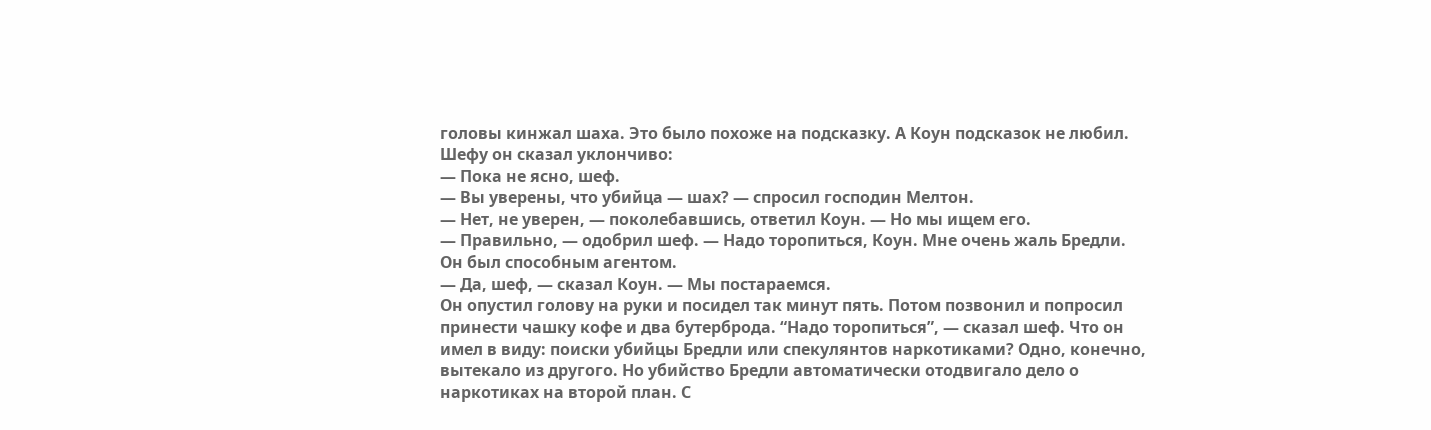головы кинжал шаха. Это было похоже на подсказку. А Коун подсказок не любил. Шефу он сказал уклончиво:
— Пока не ясно, шеф.
— Вы уверены, что убийца — шах? — спросил господин Мелтон.
— Нет, не уверен, — поколебавшись, ответил Коун. — Но мы ищем его.
— Правильно, — одобрил шеф. — Надо торопиться, Коун. Мне очень жаль Бредли. Он был способным агентом.
— Да, шеф, — сказал Коун. — Мы постараемся.
Он опустил голову на руки и посидел так минут пять. Потом позвонил и попросил принести чашку кофе и два бутерброда. “Надо торопиться”, — сказал шеф. Что он имел в виду: поиски убийцы Бредли или спекулянтов наркотиками? Одно, конечно, вытекало из другого. Но убийство Бредли автоматически отодвигало дело о наркотиках на второй план. С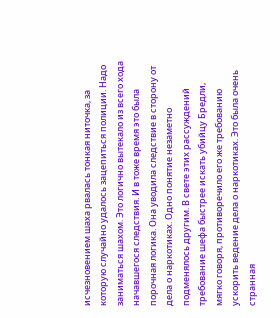исчезновением шаха рвалась тонкая ниточка, за которую случайно удалось зацепиться полиции. Надо заниматься шахом. Это логично вытекало из всего хода начавшегося следствия. И в тоже время это была порочная логика. Она уводила следствие в сторону от дела о наркотиках. Одно понятие незаметно подменялось другим. В свете этих рассуждений требование шефа быстрее искать убийцу Бредли, мягко говоря, противоречило его же требованию ускорить ведение дела о наркотиках. Это была очень странная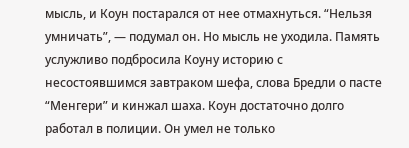мысль, и Коун постарался от нее отмахнуться. “Нельзя умничать”, — подумал он. Но мысль не уходила. Память услужливо подбросила Коуну историю с несостоявшимся завтраком шефа, слова Бредли о пасте “Менгери” и кинжал шаха. Коун достаточно долго работал в полиции. Он умел не только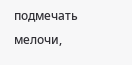подмечать мелочи,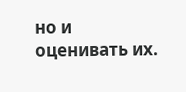но и оценивать их.